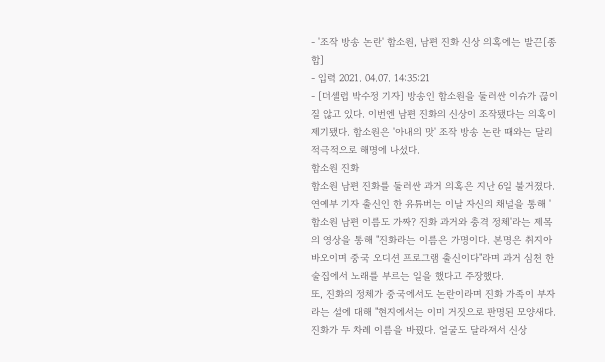- '조작 방송 논란' 함소원, 남편 진화 신상 의혹에는 발끈[종합]
- 입력 2021. 04.07. 14:35:21
- [더셀럽 박수정 기자] 방송인 함소원을 둘러싼 이슈가 끊이질 않고 있다. 이번엔 남편 진화의 신상이 조작됐다는 의혹이 제기됐다. 함소원은 '아내의 맛' 조작 방송 논란 때와는 달리 적극적으로 해명에 나섰다.
함소원 진화
함소원 남편 진화를 둘러싼 과거 의혹은 지난 6일 불거졌다. 연예부 기자 출신인 한 유튜버는 이날 자신의 채널을 통해 '함소원 남편 이름도 가짜? 진화 과거와 충격 정체'라는 제목의 영상을 통해 "진화라는 이름은 가명이다. 본명은 취지아바오이며 중국 오디션 프로그램 출신이다"라며 과거 심천 한 술집에서 노래를 부르는 일을 했다고 주장했다.
또, 진화의 정체가 중국에서도 논란이라며 진화 가족이 부자라는 설에 대해 "현지에서는 이미 거짓으로 판명된 모양새다. 진화가 두 차례 이름을 바꿨다. 얼굴도 달라져서 신상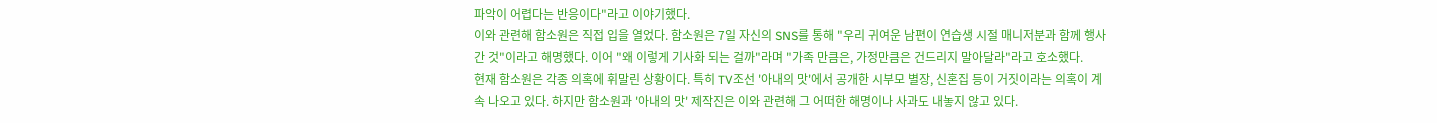파악이 어렵다는 반응이다"라고 이야기했다.
이와 관련해 함소원은 직접 입을 열었다. 함소원은 7일 자신의 SNS를 통해 "우리 귀여운 남편이 연습생 시절 매니저분과 함께 행사간 것"이라고 해명했다. 이어 "왜 이렇게 기사화 되는 걸까"라며 "가족 만큼은, 가정만큼은 건드리지 말아달라"라고 호소했다.
현재 함소원은 각종 의혹에 휘말린 상황이다. 특히 TV조선 '아내의 맛'에서 공개한 시부모 별장, 신혼집 등이 거짓이라는 의혹이 계속 나오고 있다. 하지만 함소원과 '아내의 맛' 제작진은 이와 관련해 그 어떠한 해명이나 사과도 내놓지 않고 있다.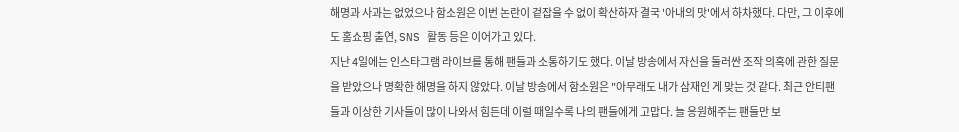해명과 사과는 없었으나 함소원은 이번 논란이 겉잡을 수 없이 확산하자 결국 '아내의 맛'에서 하차했다. 다만, 그 이후에도 홈쇼핑 출연, SNS 활동 등은 이어가고 있다.
지난 4일에는 인스타그램 라이브를 통해 팬들과 소통하기도 했다. 이날 방송에서 자신을 둘러싼 조작 의혹에 관한 질문을 받았으나 명확한 해명을 하지 않았다. 이날 방송에서 함소원은 "아무래도 내가 삼재인 게 맞는 것 같다. 최근 안티팬들과 이상한 기사들이 많이 나와서 힘든데 이럴 때일수록 나의 팬들에게 고맙다. 늘 응원해주는 팬들만 보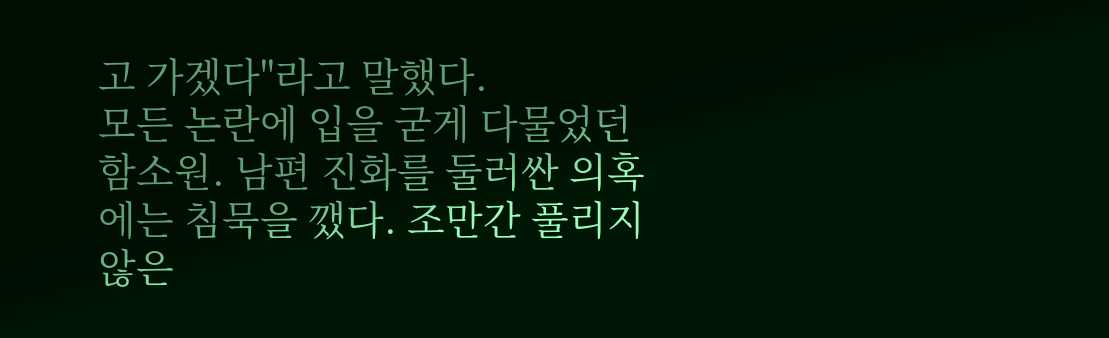고 가겠다"라고 말했다.
모든 논란에 입을 굳게 다물었던 함소원. 남편 진화를 둘러싼 의혹에는 침묵을 깼다. 조만간 풀리지 않은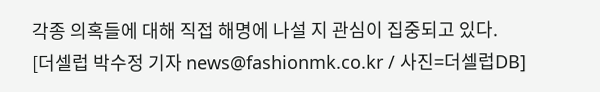각종 의혹들에 대해 직접 해명에 나설 지 관심이 집중되고 있다.
[더셀럽 박수정 기자 news@fashionmk.co.kr / 사진=더셀럽DB]